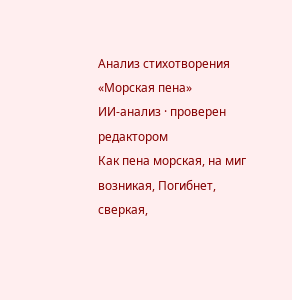Анализ стихотворения «Морская пена»
ИИ-анализ · проверен редактором
Как пена морская, на миг возникая, Погибнет, сверкая,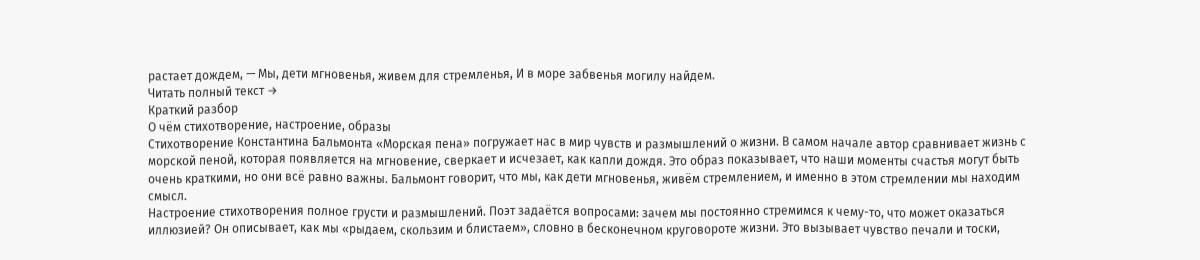растает дождем, — Мы, дети мгновенья, живем для стремленья, И в море забвенья могилу найдем.
Читать полный текст →
Краткий разбор
О чём стихотворение, настроение, образы
Стихотворение Константина Бальмонта «Морская пена» погружает нас в мир чувств и размышлений о жизни. В самом начале автор сравнивает жизнь с морской пеной, которая появляется на мгновение, сверкает и исчезает, как капли дождя. Это образ показывает, что наши моменты счастья могут быть очень краткими, но они всё равно важны. Бальмонт говорит, что мы, как дети мгновенья, живём стремлением, и именно в этом стремлении мы находим смысл.
Настроение стихотворения полное грусти и размышлений. Поэт задаётся вопросами: зачем мы постоянно стремимся к чему-то, что может оказаться иллюзией? Он описывает, как мы «рыдаем, скользим и блистаем», словно в бесконечном круговороте жизни. Это вызывает чувство печали и тоски,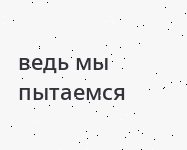ведь мы пытаемся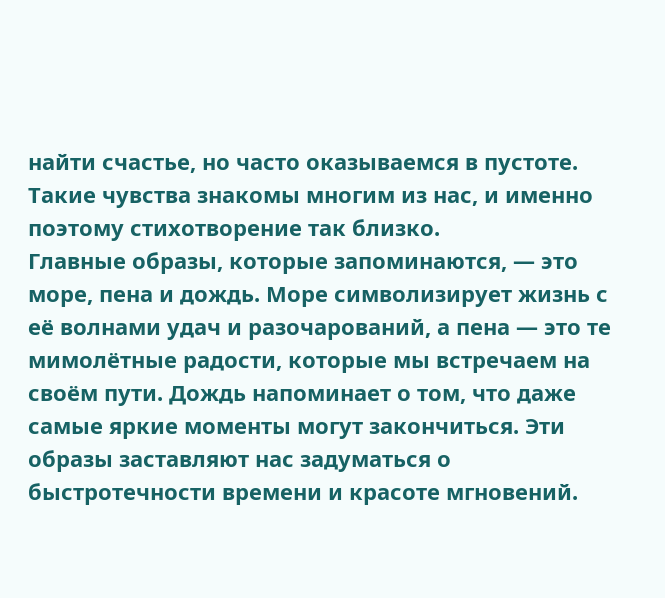найти счастье, но часто оказываемся в пустоте. Такие чувства знакомы многим из нас, и именно поэтому стихотворение так близко.
Главные образы, которые запоминаются, — это море, пена и дождь. Море символизирует жизнь с её волнами удач и разочарований, а пена — это те мимолётные радости, которые мы встречаем на своём пути. Дождь напоминает о том, что даже самые яркие моменты могут закончиться. Эти образы заставляют нас задуматься о быстротечности времени и красоте мгновений.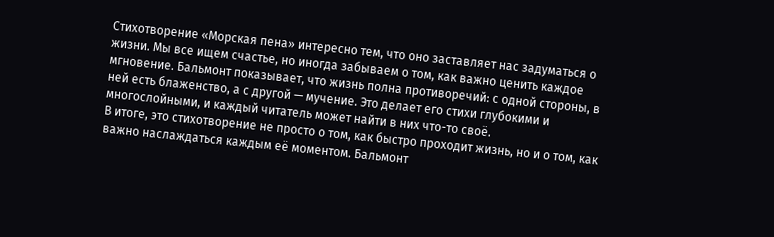Стихотворение «Морская пена» интересно тем, что оно заставляет нас задуматься о жизни. Мы все ищем счастье, но иногда забываем о том, как важно ценить каждое мгновение. Бальмонт показывает, что жизнь полна противоречий: с одной стороны, в ней есть блаженство, а с другой — мучение. Это делает его стихи глубокими и многослойными, и каждый читатель может найти в них что-то своё.
В итоге, это стихотворение не просто о том, как быстро проходит жизнь, но и о том, как важно наслаждаться каждым её моментом. Бальмонт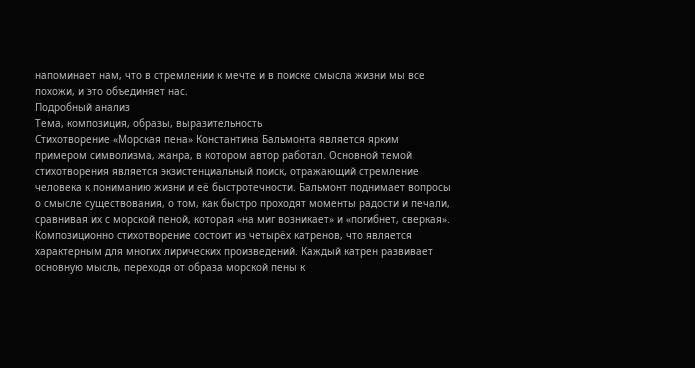напоминает нам, что в стремлении к мечте и в поиске смысла жизни мы все похожи, и это объединяет нас.
Подробный анализ
Тема, композиция, образы, выразительность
Стихотворение «Морская пена» Константина Бальмонта является ярким примером символизма, жанра, в котором автор работал. Основной темой стихотворения является экзистенциальный поиск, отражающий стремление человека к пониманию жизни и её быстротечности. Бальмонт поднимает вопросы о смысле существования, о том, как быстро проходят моменты радости и печали, сравнивая их с морской пеной, которая «на миг возникает» и «погибнет, сверкая».
Композиционно стихотворение состоит из четырёх катренов, что является характерным для многих лирических произведений. Каждый катрен развивает основную мысль, переходя от образа морской пены к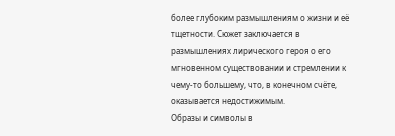более глубоким размышлениям о жизни и её тщетности. Сюжет заключается в размышлениях лирического героя о его мгновенном существовании и стремлении к чему-то большему, что, в конечном счёте, оказывается недостижимым.
Образы и символы в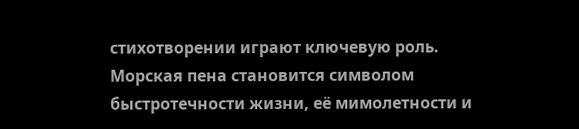стихотворении играют ключевую роль. Морская пена становится символом быстротечности жизни, её мимолетности и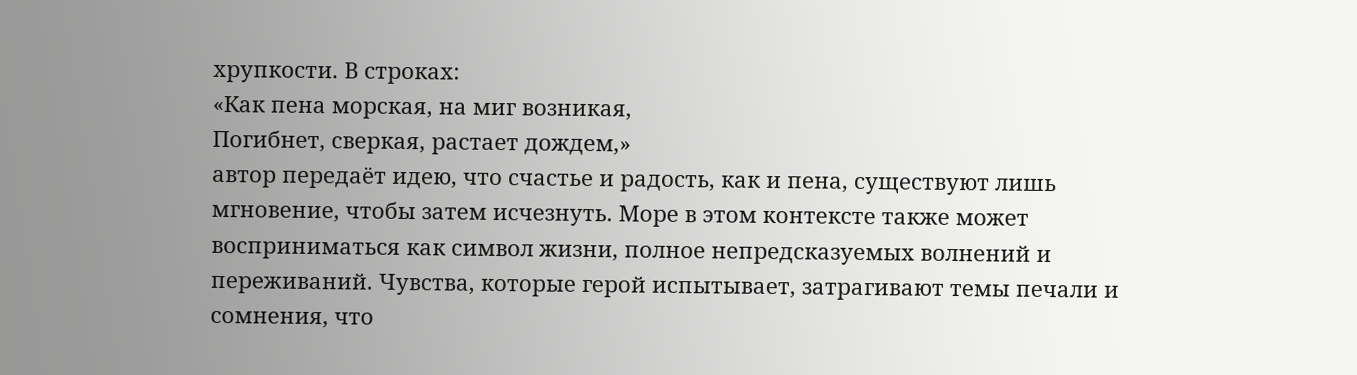хрупкости. В строках:
«Как пена морская, на миг возникая,
Погибнет, сверкая, растает дождем,»
автор передаёт идею, что счастье и радость, как и пена, существуют лишь мгновение, чтобы затем исчезнуть. Море в этом контексте также может восприниматься как символ жизни, полное непредсказуемых волнений и переживаний. Чувства, которые герой испытывает, затрагивают темы печали и сомнения, что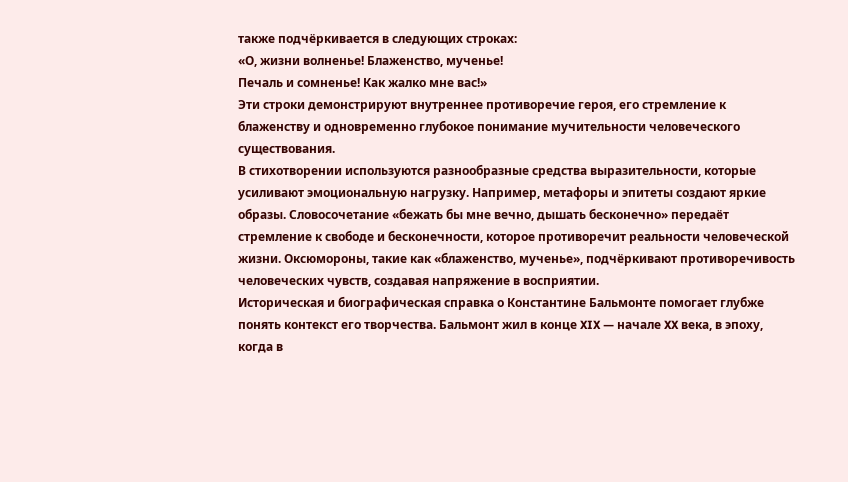также подчёркивается в следующих строках:
«О, жизни волненье! Блаженство, мученье!
Печаль и сомненье! Как жалко мне вас!»
Эти строки демонстрируют внутреннее противоречие героя, его стремление к блаженству и одновременно глубокое понимание мучительности человеческого существования.
В стихотворении используются разнообразные средства выразительности, которые усиливают эмоциональную нагрузку. Например, метафоры и эпитеты создают яркие образы. Словосочетание «бежать бы мне вечно, дышать бесконечно» передаёт стремление к свободе и бесконечности, которое противоречит реальности человеческой жизни. Оксюмороны, такие как «блаженство, мученье», подчёркивают противоречивость человеческих чувств, создавая напряжение в восприятии.
Историческая и биографическая справка о Константине Бальмонте помогает глубже понять контекст его творчества. Бальмонт жил в конце XIX — начале XX века, в эпоху, когда в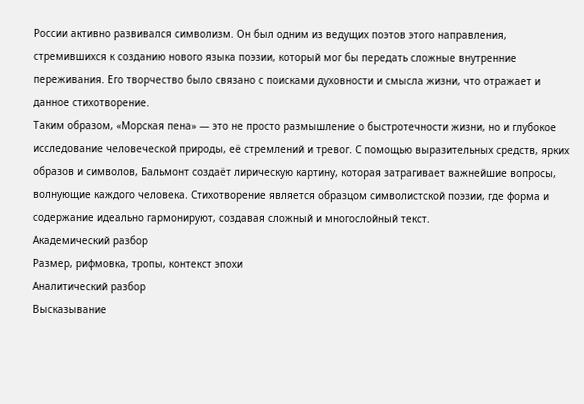России активно развивался символизм. Он был одним из ведущих поэтов этого направления, стремившихся к созданию нового языка поэзии, который мог бы передать сложные внутренние переживания. Его творчество было связано с поисками духовности и смысла жизни, что отражает и данное стихотворение.
Таким образом, «Морская пена» — это не просто размышление о быстротечности жизни, но и глубокое исследование человеческой природы, её стремлений и тревог. С помощью выразительных средств, ярких образов и символов, Бальмонт создаёт лирическую картину, которая затрагивает важнейшие вопросы, волнующие каждого человека. Стихотворение является образцом символистской поэзии, где форма и содержание идеально гармонируют, создавая сложный и многослойный текст.
Академический разбор
Размер, рифмовка, тропы, контекст эпохи
Аналитический разбор
Высказывание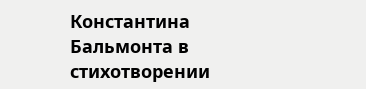Константина Бальмонта в стихотворении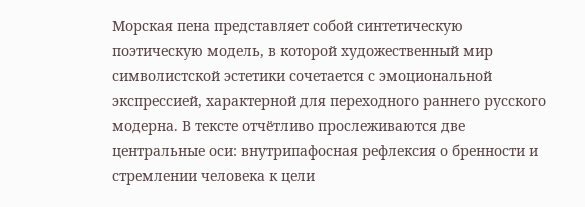Морская пена представляет собой синтетическую поэтическую модель, в которой художественный мир символистской эстетики сочетается с эмоциональной экспрессией, характерной для переходного раннего русского модерна. В тексте отчётливо прослеживаются две центральные оси: внутрипафосная рефлексия о бренности и стремлении человека к цели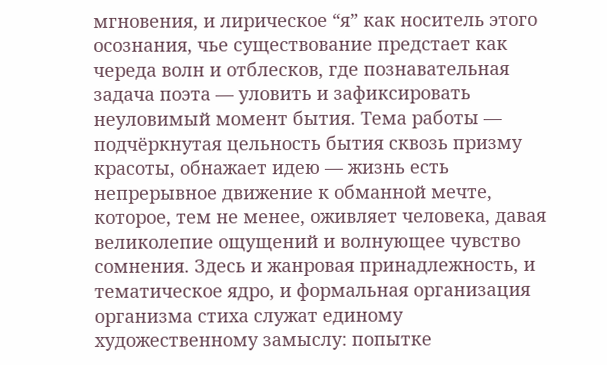мгновения, и лирическое “я” как носитель этого осознания, чье существование предстает как череда волн и отблесков, где познавательная задача поэта — уловить и зафиксировать неуловимый момент бытия. Тема работы — подчёркнутая цельность бытия сквозь призму красоты, обнажает идею — жизнь есть непрерывное движение к обманной мечте, которое, тем не менее, оживляет человека, давая великолепие ощущений и волнующее чувство сомнения. Здесь и жанровая принадлежность, и тематическое ядро, и формальная организация организма стиха служат единому художественному замыслу: попытке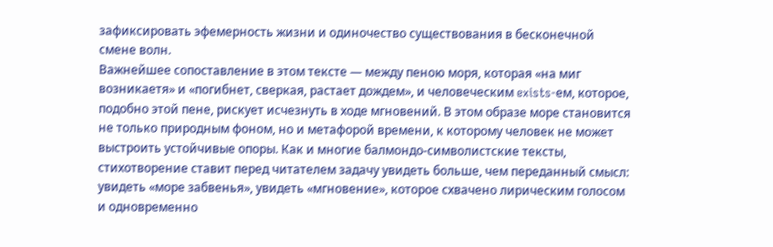зафиксировать эфемерность жизни и одиночество существования в бесконечной смене волн.
Важнейшее сопоставление в этом тексте — между пеною моря, которая «на миг возникаетя» и «погибнет, сверкая, растает дождем», и человеческим exists-ем, которое, подобно этой пене, рискует исчезнуть в ходе мгновений. В этом образе море становится не только природным фоном, но и метафорой времени, к которому человек не может выстроить устойчивые опоры. Как и многие балмондо-символистские тексты, стихотворение ставит перед читателем задачу увидеть больше, чем переданный смысл: увидеть «море забвенья», увидеть «мгновение», которое схвачено лирическим голосом и одновременно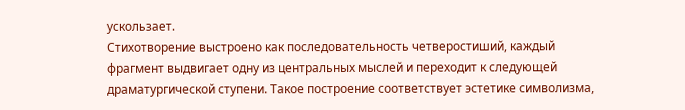ускользает.
Стихотворение выстроено как последовательность четверостиший, каждый фрагмент выдвигает одну из центральных мыслей и переходит к следующей драматургической ступени. Такое построение соответствует эстетике символизма,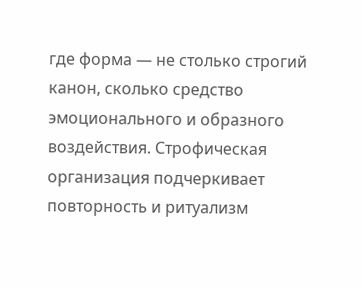где форма — не столько строгий канон, сколько средство эмоционального и образного воздействия. Строфическая организация подчеркивает повторность и ритуализм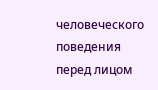человеческого поведения перед лицом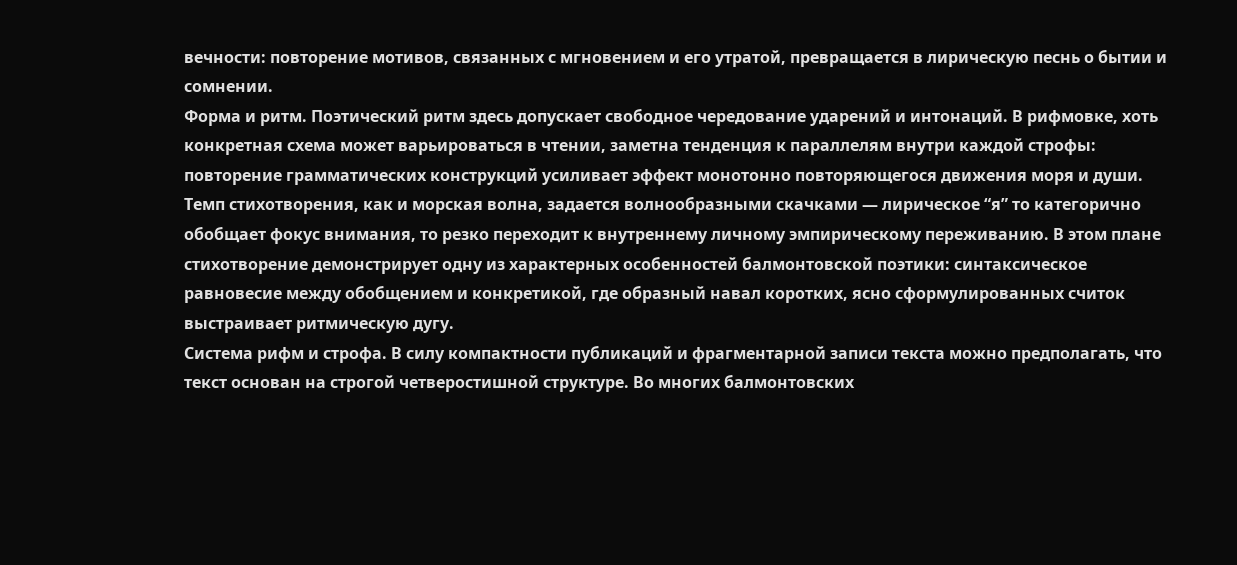вечности: повторение мотивов, связанных с мгновением и его утратой, превращается в лирическую песнь о бытии и сомнении.
Форма и ритм. Поэтический ритм здесь допускает свободное чередование ударений и интонаций. В рифмовке, хоть конкретная схема может варьироваться в чтении, заметна тенденция к параллелям внутри каждой строфы: повторение грамматических конструкций усиливает эффект монотонно повторяющегося движения моря и души. Темп стихотворения, как и морская волна, задается волнообразными скачками — лирическое “я” то категорично обобщает фокус внимания, то резко переходит к внутреннему личному эмпирическому переживанию. В этом плане стихотворение демонстрирует одну из характерных особенностей балмонтовской поэтики: синтаксическое равновесие между обобщением и конкретикой, где образный навал коротких, ясно сформулированных считок выстраивает ритмическую дугу.
Система рифм и строфа. В силу компактности публикаций и фрагментарной записи текста можно предполагать, что текст основан на строгой четверостишной структуре. Во многих балмонтовских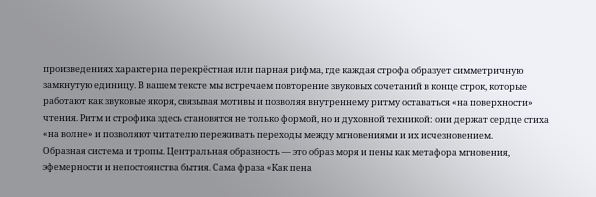произведениях характерна перекрёстная или парная рифма, где каждая строфа образует симметричную замкнутую единицу. В вашем тексте мы встречаем повторение звуковых сочетаний в конце строк, которые работают как звуковые якоря, связывая мотивы и позволяя внутреннему ритму оставаться «на поверхности» чтения. Ритм и строфика здесь становятся не только формой, но и духовной техникой: они держат сердце стиха «на волне» и позволяют читателю переживать переходы между мгновениями и их исчезновением.
Образная система и тропы. Центральная образность — это образ моря и пены как метафора мгновения, эфемерности и непостоянства бытия. Сама фраза «Как пена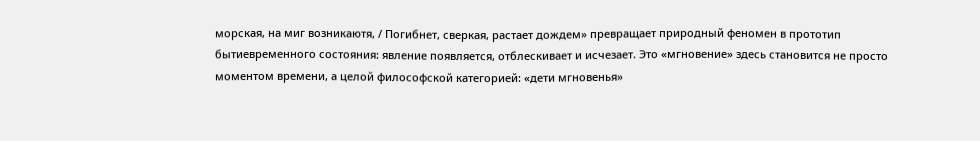морская, на миг возникаютя, / Погибнет, сверкая, растает дождем» превращает природный феномен в прототип бытиевременного состояния: явление появляется, отблескивает и исчезает. Это «мгновение» здесь становится не просто моментом времени, а целой философской категорией: «дети мгновенья»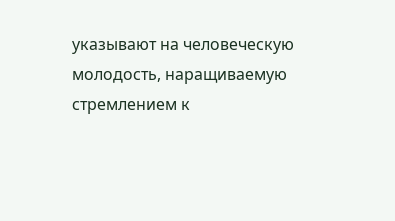указывают на человеческую молодость, наращиваемую стремлением к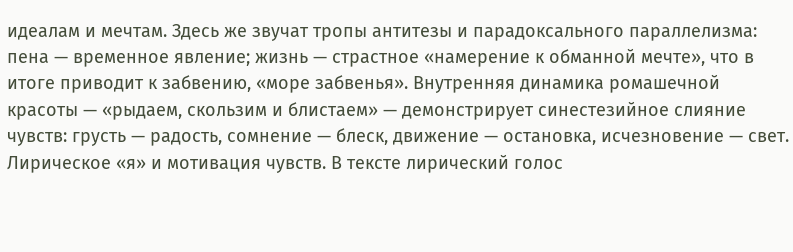идеалам и мечтам. Здесь же звучат тропы антитезы и парадоксального параллелизма: пена — временное явление; жизнь — страстное «намерение к обманной мечте», что в итоге приводит к забвению, «море забвенья». Внутренняя динамика ромашечной красоты — «рыдаем, скользим и блистаем» — демонстрирует синестезийное слияние чувств: грусть — радость, сомнение — блеск, движение — остановка, исчезновение — свет.
Лирическое «я» и мотивация чувств. В тексте лирический голос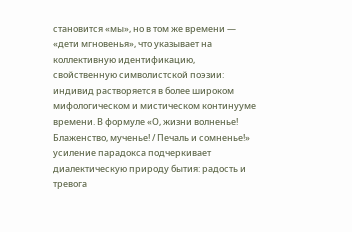становится «мы», но в том же времени — «дети мгновенья», что указывает на коллективную идентификацию, свойственную символистской поэзии: индивид растворяется в более широком мифологическом и мистическом континууме времени. В формуле «О, жизни волненье! Блаженство, мученье! / Печаль и сомненье!» усиление парадокса подчеркивает диалектическую природу бытия: радость и тревога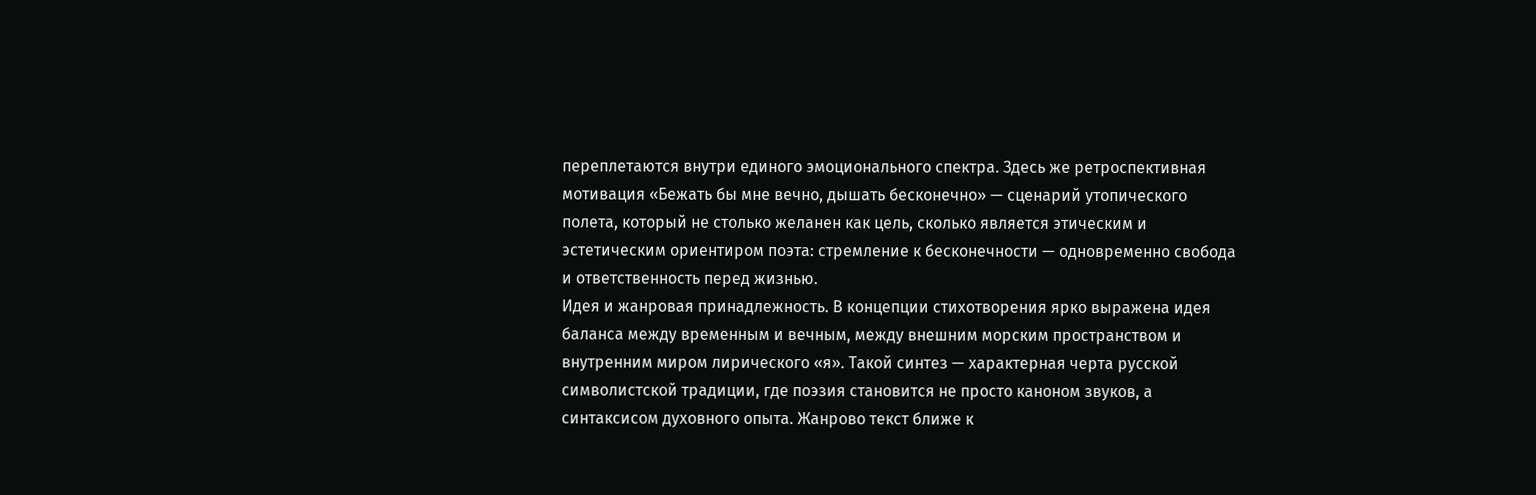переплетаются внутри единого эмоционального спектра. Здесь же ретроспективная мотивация «Бежать бы мне вечно, дышать бесконечно» — сценарий утопического полета, который не столько желанен как цель, сколько является этическим и эстетическим ориентиром поэта: стремление к бесконечности — одновременно свобода и ответственность перед жизнью.
Идея и жанровая принадлежность. В концепции стихотворения ярко выражена идея баланса между временным и вечным, между внешним морским пространством и внутренним миром лирического «я». Такой синтез — характерная черта русской символистской традиции, где поэзия становится не просто каноном звуков, а синтаксисом духовного опыта. Жанрово текст ближе к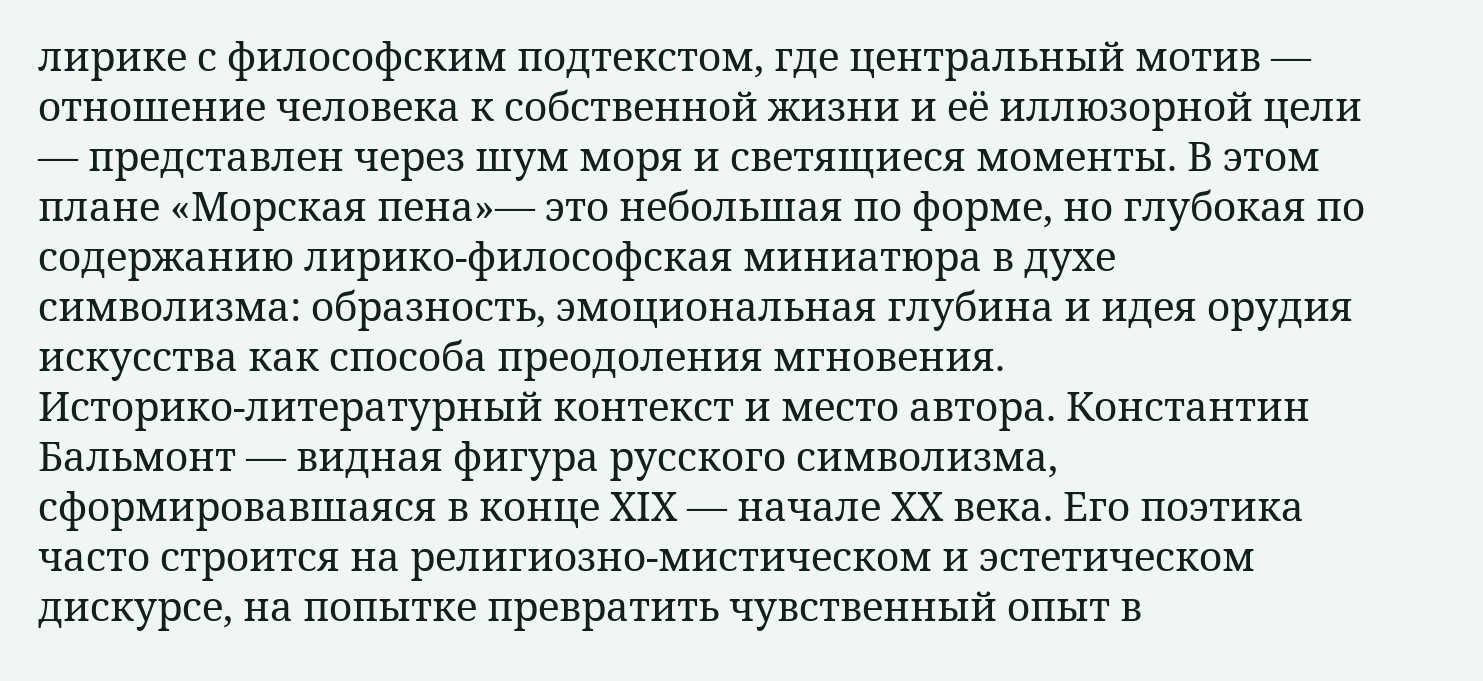лирике с философским подтекстом, где центральный мотив — отношение человека к собственной жизни и её иллюзорной цели — представлен через шум моря и светящиеся моменты. В этом плане «Морская пена»— это небольшая по форме, но глубокая по содержанию лирико-философская миниатюра в духе символизма: образность, эмоциональная глубина и идея орудия искусства как способа преодоления мгновения.
Историко-литературный контекст и место автора. Константин Бальмонт — видная фигура русского символизма, сформировавшаяся в конце XIX — начале XX века. Его поэтика часто строится на религиозно-мистическом и эстетическом дискурсе, на попытке превратить чувственный опыт в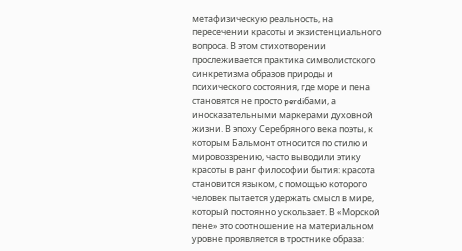метафизическую реальность, на пересечении красоты и экзистенциального вопроса. В этом стихотворении прослеживается практика символистского синкретизма образов природы и психического состояния, где море и пена становятся не просто perdiбами, а иносказательными маркерами духовной жизни. В эпоху Серебряного века поэты, к которым Бальмонт относится по стилю и мировоззрению, часто выводили этику красоты в ранг философии бытия: красота становится языком, с помощью которого человек пытается удержать смысл в мире, который постоянно ускользает. В «Морской пене» это соотношение на материальном уровне проявляется в тростнике образа: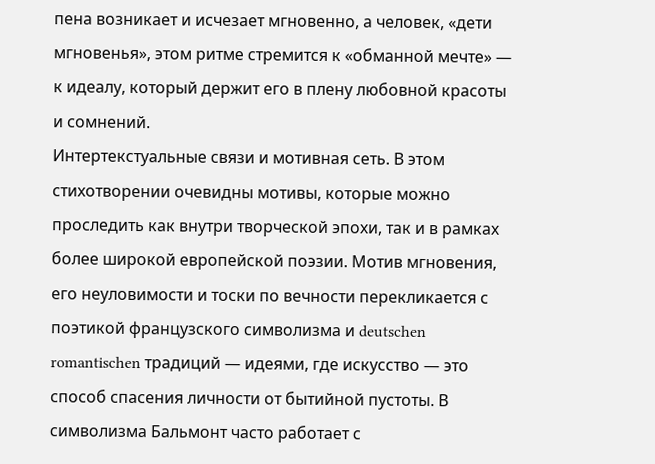пена возникает и исчезает мгновенно, а человек, «дети мгновенья», этом ритме стремится к «обманной мечте» — к идеалу, который держит его в плену любовной красоты и сомнений.
Интертекстуальные связи и мотивная сеть. В этом стихотворении очевидны мотивы, которые можно проследить как внутри творческой эпохи, так и в рамках более широкой европейской поэзии. Мотив мгновения, его неуловимости и тоски по вечности перекликается с поэтикой французского символизма и deutschen romantischen традиций — идеями, где искусство — это способ спасения личности от бытийной пустоты. В символизма Бальмонт часто работает с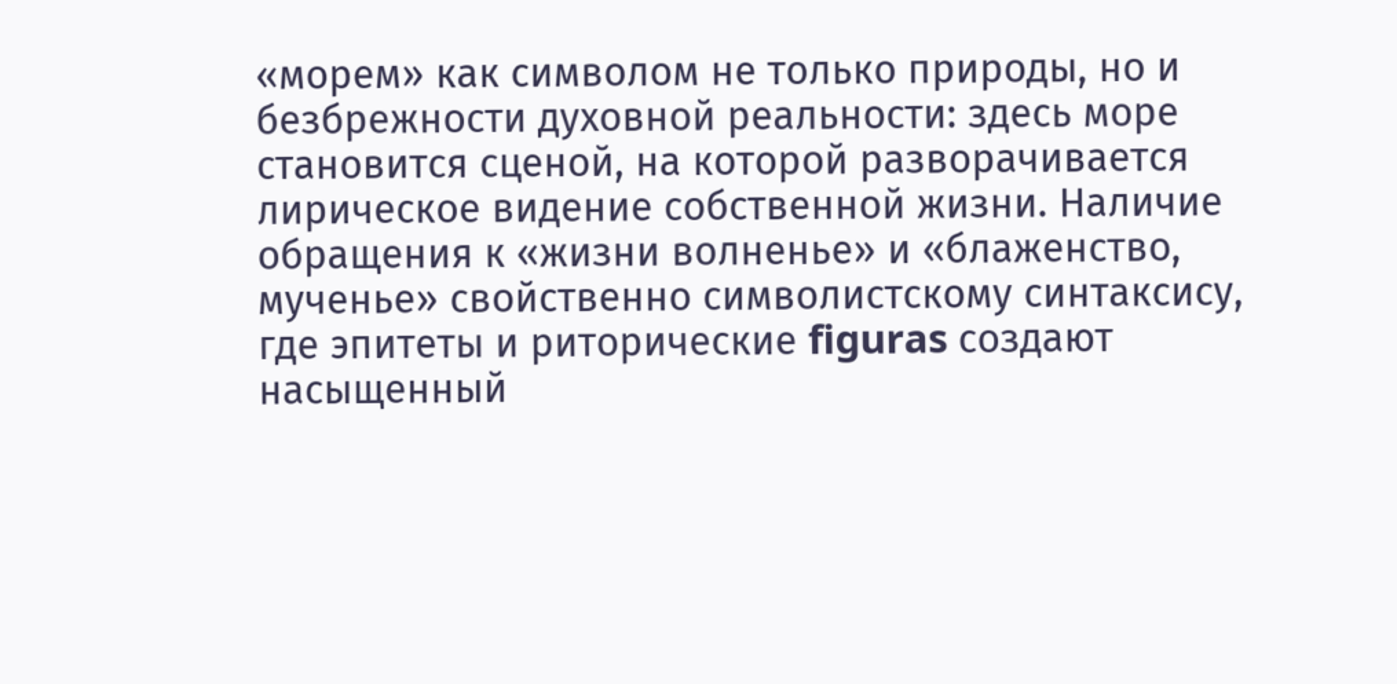«морем» как символом не только природы, но и безбрежности духовной реальности: здесь море становится сценой, на которой разворачивается лирическое видение собственной жизни. Наличие обращения к «жизни волненье» и «блаженство, мученье» свойственно символистскому синтаксису, где эпитеты и риторические figuras создают насыщенный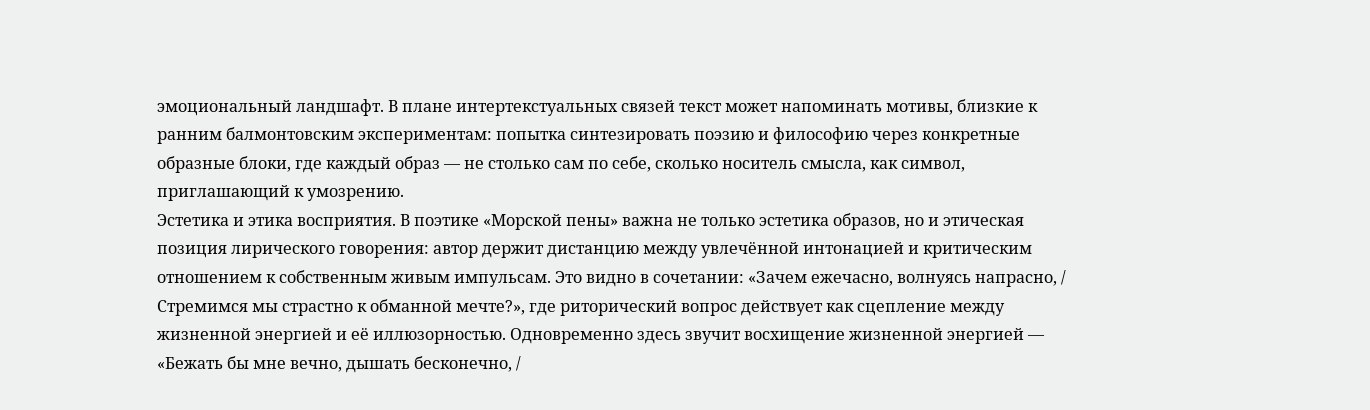эмоциональный ландшафт. В плане интертекстуальных связей текст может напоминать мотивы, близкие к ранним балмонтовским экспериментам: попытка синтезировать поэзию и философию через конкретные образные блоки, где каждый образ — не столько сам по себе, сколько носитель смысла, как символ, приглашающий к умозрению.
Эстетика и этика восприятия. В поэтике «Морской пены» важна не только эстетика образов, но и этическая позиция лирического говорения: автор держит дистанцию между увлечённой интонацией и критическим отношением к собственным живым импульсам. Это видно в сочетании: «Зачем ежечасно, волнуясь напрасно, / Стремимся мы страстно к обманной мечте?», где риторический вопрос действует как сцепление между жизненной энергией и её иллюзорностью. Одновременно здесь звучит восхищение жизненной энергией — «Бежать бы мне вечно, дышать бесконечно, /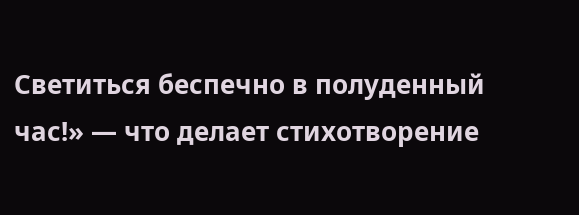Светиться беспечно в полуденный час!» — что делает стихотворение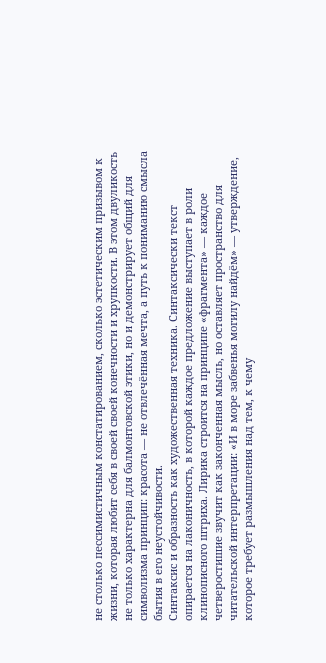не столько пессимистичным констатированием, сколько эстетическим призывом к жизни, которая любит себя в своей своей конечности и хрупкости. В этом двуликость не только характерна для балмонтовской этики, но и демонстрирует общий для символизма принцип: красота — не отвлечённая мечта, а путь к пониманию смысла бытия в его неустойчивости.
Синтаксис и образность как художественная техника. Синтаксически текст опирается на лаконичность, в которой каждое предложение выступает в роли клинописного штриха. Лирика строится на принципе «фрагмента» — каждое четверостишие звучит как законченная мысль, но оставляет пространство для читательской интерпретации: «И в море забвенья могилу найдём» — утверждение, которое требует размышления над тем, к чему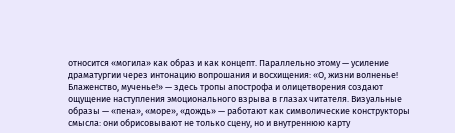относится «могила» как образ и как концепт. Параллельно этому — усиление драматургии через интонацию вопрошания и восхищения: «О, жизни волненье! Блаженство, мученье!» — здесь тропы апострофа и олицетворения создают ощущение наступления эмоционального взрыва в глазах читателя. Визуальные образы — «пена», «море», «дождь» — работают как символические конструкторы смысла: они обрисовывают не только сцену, но и внутреннюю карту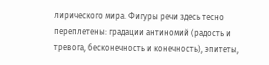лирического мира. Фигуры речи здесь тесно переплетены: градации антиномий (радость и тревога, бесконечность и конечность), эпитеты,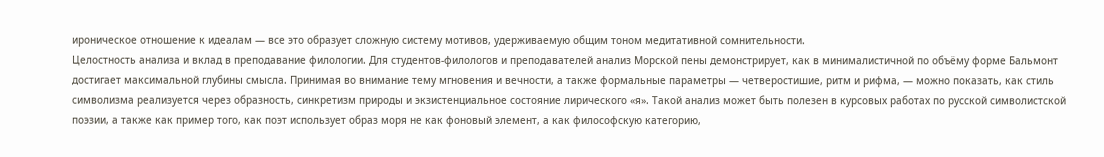ироническое отношение к идеалам — все это образует сложную систему мотивов, удерживаемую общим тоном медитативной сомнительности.
Целостность анализа и вклад в преподавание филологии. Для студентов-филологов и преподавателей анализ Морской пены демонстрирует, как в минималистичной по объёму форме Бальмонт достигает максимальной глубины смысла. Принимая во внимание тему мгновения и вечности, а также формальные параметры — четверостишие, ритм и рифма, — можно показать, как стиль символизма реализуется через образность, синкретизм природы и экзистенциальное состояние лирического «я». Такой анализ может быть полезен в курсовых работах по русской символистской поэзии, а также как пример того, как поэт использует образ моря не как фоновый элемент, а как философскую категорию,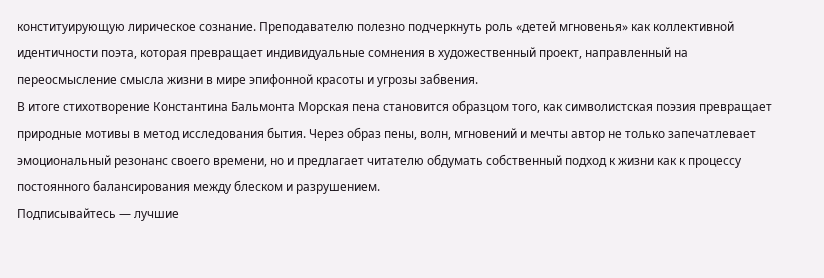конституирующую лирическое сознание. Преподавателю полезно подчеркнуть роль «детей мгновенья» как коллективной идентичности поэта, которая превращает индивидуальные сомнения в художественный проект, направленный на переосмысление смысла жизни в мире эпифонной красоты и угрозы забвения.
В итоге стихотворение Константина Бальмонта Морская пена становится образцом того, как символистская поэзия превращает природные мотивы в метод исследования бытия. Через образ пены, волн, мгновений и мечты автор не только запечатлевает эмоциональный резонанс своего времени, но и предлагает читателю обдумать собственный подход к жизни как к процессу постоянного балансирования между блеском и разрушением.
Подписывайтесь — лучшие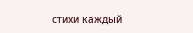стихи каждый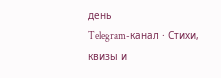день
Telegram-канал · Стихи, квизы и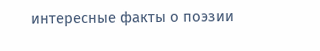интересные факты о поэзии